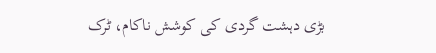بڑی دہشت گردی کی کوشش ناکام، ٹرک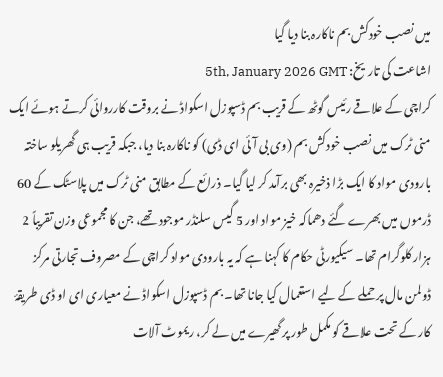میں نصب خودکش بم ناکارہ بنا دیا گیا
اشاعت کی تاریخ: 5th, January 2026 GMT
کراچی کے علاقے رئیس گوٹھ کے قریب بم ڈسپوزل اسکواڈ نے بروقت کارروائی کرتے ہوئے ایک منی ٹرک میں نصب خودکش بم (وی بی آئی ای ڈی) کو ناکارہ بنا دیا، جبکہ قریب ہی گھریلو ساختہ بارودی مواد کا ایک بڑا ذخیرہ بھی برآمد کر لیا گیا۔ ذرائع کے مطابق منی ٹرک میں پلاسٹک کے 60 ڈرموں میں بھرے گئے دھماکہ خیز مواد اور 5 گیس سلنڈر موجود تھے، جن کا مجموعی وزن تقریباً 2 ہزار کلوگرام تھا۔ سیکیورٹی حکام کا کہنا ہے کہ یہ بارودی مواد کراچی کے مصروف تجارتی مرکز ڈولمن مال پر حملے کے لیے استعمال کیا جانا تھا۔ بم ڈسپوزل اسکواڈ نے معیاری ای او ڈی طریقۂ کار کے تحت علاقے کو مکمل طور پر گھیرے میں لے کر، ریموٹ آلات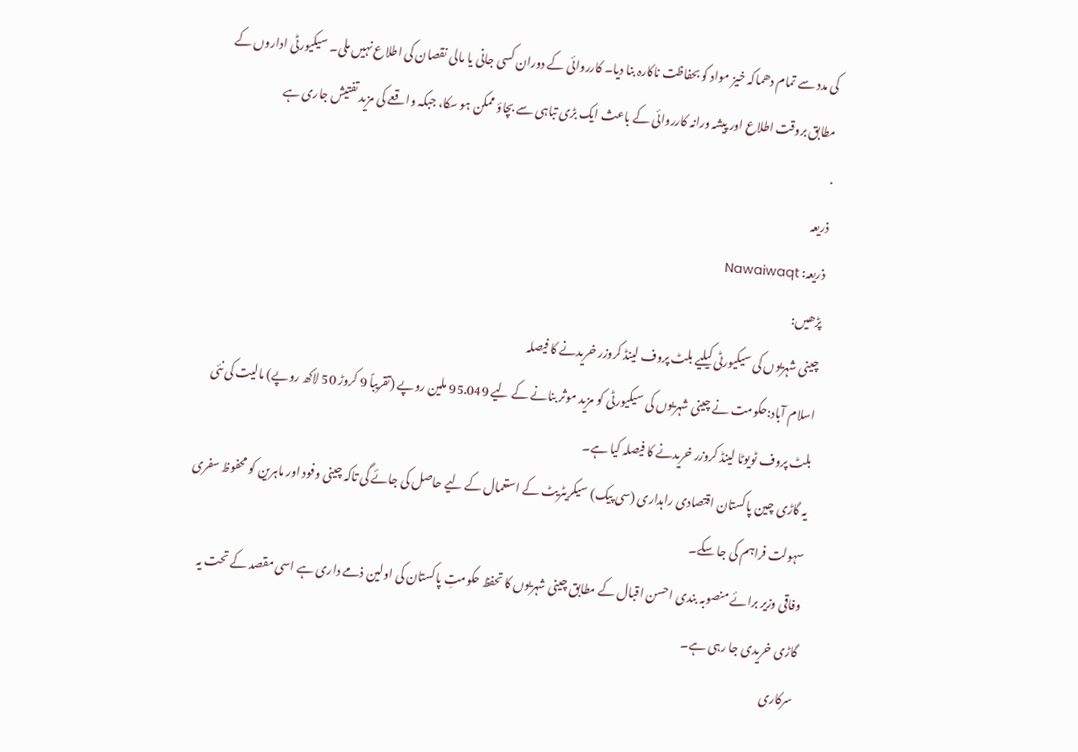کی مدد سے تمام دھماکہ خیز مواد کو بحفاظت ناکارہ بنا دیا۔ کارروائی کے دوران کسی جانی یا مالی نقصان کی اطلاع نہیں ملی۔ سیکیورٹی اداروں کے مطابق بروقت اطلاع اور پیشہ ورانہ کارروائی کے باعث ایک بڑی تباہی سے بچاؤ ممکن ہو سکا، جبکہ واقعے کی مزید تفتیش جاری ہے
.
ذریعہ
ذریعہ: Nawaiwaqt
پڑھیں:
چینی شہریوں کی سیکیورٹی کیلیے بلٹ پروف لینڈ کروزر خریدنے کا فیصلہ
اسلام آباد:حکومت نے چینی شہریوں کی سیکیورٹی کو مزید موثر بنانے کے لیے 95.049 ملین روپے (تقریباً 9 کروڑ 50 لاکھ روپے) مالیت کی نئی بلٹ پروف ٹویوٹا لینڈ کروزر خریدنے کا فیصلہ کیا ہے۔
یہ گاڑی چین پاکستان اقتصادی راہداری (سی پیک) سیکریٹریٹ کے استعمال کے لیے حاصل کی جائے گی تاکہ چینی وفود اور ماہرین کو محفوظ سفری سہولت فراہم کی جا سکے۔
وفاقی وزیر برائے منصوبہ بندی احسن اقبال کے مطابق چینی شہریوں کا تحفظ حکومتِ پاکستان کی اولین ذمے داری ہے اسی مقصد کے تحت یہ گاڑی خریدی جا رہی ہے۔
سرکاری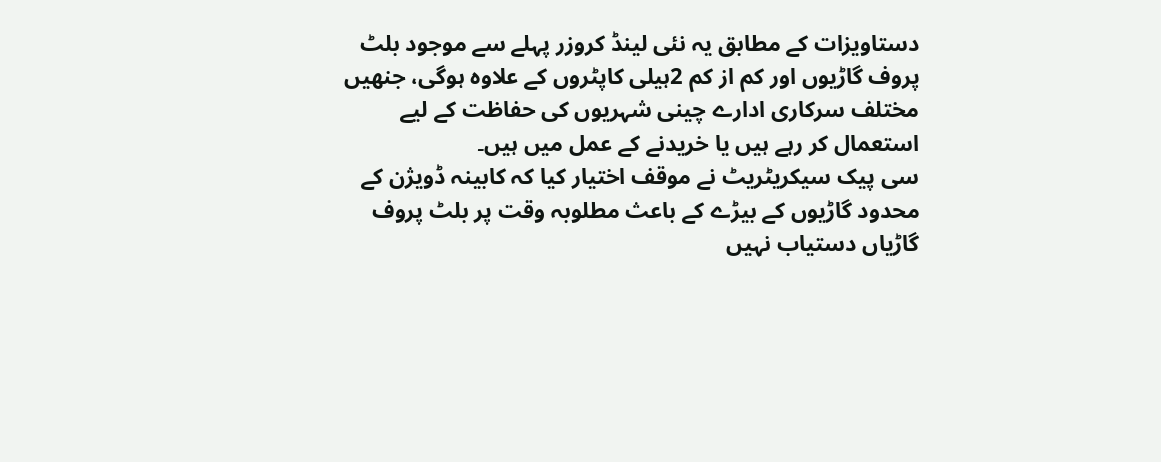دستاویزات کے مطابق یہ نئی لینڈ کروزر پہلے سے موجود بلٹ پروف گاڑیوں اور کم از کم 2ہیلی کاپٹروں کے علاوہ ہوگی، جنھیں مختلف سرکاری ادارے چینی شہریوں کی حفاظت کے لیے استعمال کر رہے ہیں یا خریدنے کے عمل میں ہیں۔
سی پیک سیکریٹریٹ نے موقف اختیار کیا کہ کابینہ ڈویژن کے محدود گاڑیوں کے بیڑے کے باعث مطلوبہ وقت پر بلٹ پروف گاڑیاں دستیاب نہیں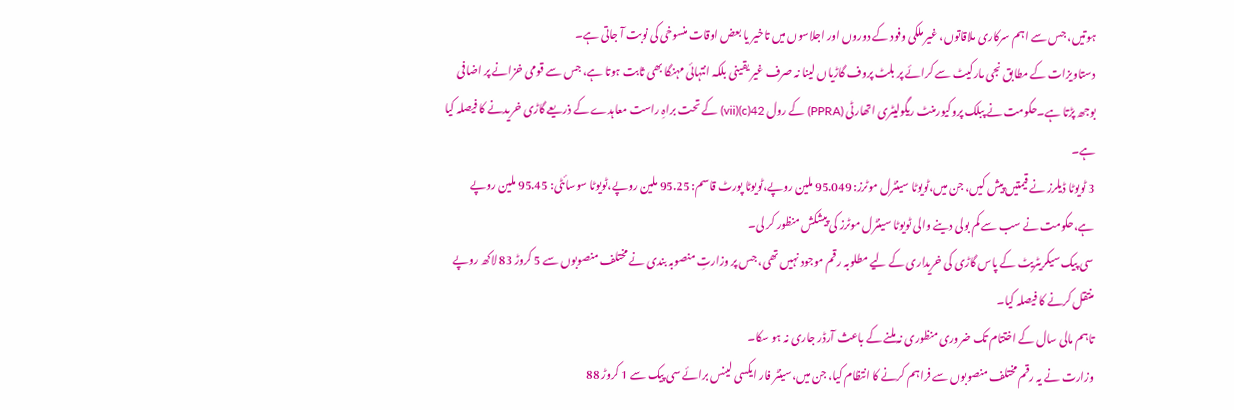ہوتیں، جس سے اہم سرکاری ملاقاتوں، غیر ملکی وفود کے دوروں اور اجلاسوں میں تاخیر یا بعض اوقات منسوخی کی نوبت آ جاتی ہے۔
دستاویزات کے مطابق نجی مارکیٹ سے کرائے پر بلٹ پروف گاڑیاں لینا نہ صرف غیر یقینی بلکہ انتہائی مہنگا بھی ثابت ہوتا ہے، جس سے قومی خزانے پر اضافی بوجھ پڑتا ہے۔حکومت نے پبلک پروکیورمنٹ ریگولیٹری اتھارٹی (PPRA) کے رول 42(c)(vii) کے تحت براہِ راست معاہدے کے ذریعے گاڑی خریدنے کا فیصلہ کیا ہے۔
3 ٹویوٹا ڈیلرز نے قیمتیں پیش کیں، جن میں،ٹویوٹا سینٹرل موٹرز: 95.049 ملین روپے،ٹویوٹا پورٹ قاسم: 95.25 ملین روپے،ٹویوٹا سوسائٹی: 95.45 ملین روپے ہے،حکومت نے سب سے کم بولی دینے والی ٹویوٹا سینٹرل موٹرز کی پیشکش منظور کر لی۔
سی پیک سیکریٹریٹ کے پاس گاڑی کی خریداری کے لیے مطلوبہ رقم موجود نہیں تھی، جس پر وزارتِ منصوبہ بندی نے مختلف منصوبوں سے 5 کروڑ 83 لاکھ روپے منتقل کرنے کا فیصلہ کیا۔
تاہم مالی سال کے اختتام تک ضروری منظوری نہ ملنے کے باعث آرڈر جاری نہ ہو سکا۔
وزارت نے یہ رقم مختلف منصوبوں سے فراہم کرنے کا انتظام کیا، جن میں،سینٹر فار ایکسی لینس برائے سی پیک سے 1 کروڑ 88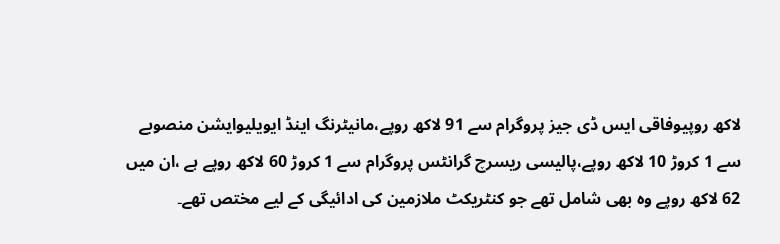لاکھ روپیوفاقی ایس ڈی جیز پروگرام سے 91 لاکھ روپے،مانیٹرنگ اینڈ ایویلیوایشن منصوبے سے 1 کروڑ 10 لاکھ روپے،پالیسی ریسرچ گرانٹس پروگرام سے 1 کروڑ 60 لاکھ روپے ہے ،ان میں 62 لاکھ روپے وہ بھی شامل تھے جو کنٹریکٹ ملازمین کی ادائیگی کے لیے مختص تھے۔